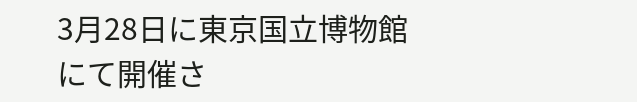3月28日に東京国立博物館にて開催さ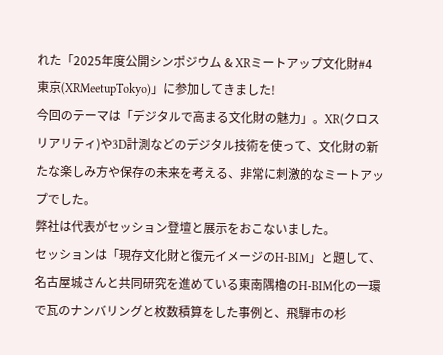れた「2025年度公開シンポジウム & XRミートアップ文化財#4 東京(XRMeetupTokyo)」に参加してきました!
今回のテーマは「デジタルで高まる文化財の魅力」。XR(クロスリアリティ)や3D計測などのデジタル技術を使って、文化財の新たな楽しみ方や保存の未来を考える、非常に刺激的なミートアップでした。
弊社は代表がセッション登壇と展示をおこないました。
セッションは「現存文化財と復元イメージのH-BIM」と題して、名古屋城さんと共同研究を進めている東南隅櫓のH-BIM化の一環で瓦のナンバリングと枚数積算をした事例と、飛騨市の杉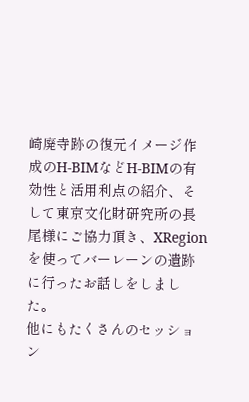崎廃寺跡の復元イメージ作成のH-BIMなどH-BIMの有効性と活用利点の紹介、そして東京文化財研究所の長尾様にご協力頂き、XRegionを使ってバーレーンの遺跡に行ったお話しをしました。
他にもたくさんのセッション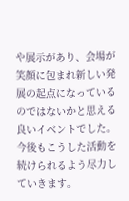や展示があり、会場が笑顔に包まれ新しい発展の起点になっているのではないかと思える良いイベントでした。
今後もこうした活動を続けられるよう尽力していきます。